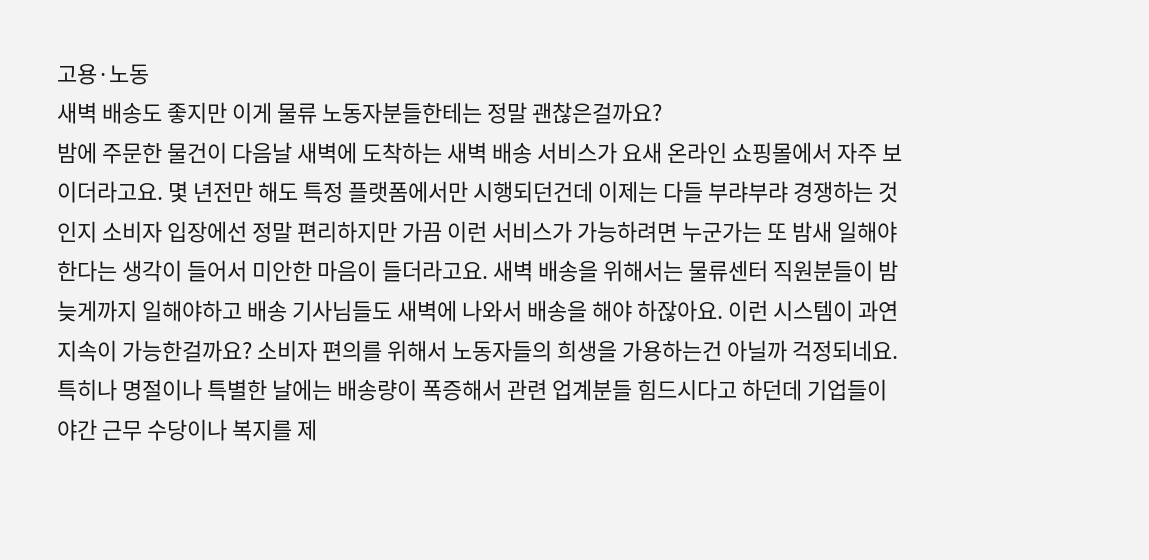고용·노동
새벽 배송도 좋지만 이게 물류 노동자분들한테는 정말 괜찮은걸까요?
밤에 주문한 물건이 다음날 새벽에 도착하는 새벽 배송 서비스가 요새 온라인 쇼핑몰에서 자주 보이더라고요. 몇 년전만 해도 특정 플랫폼에서만 시행되던건데 이제는 다들 부랴부랴 경쟁하는 것인지 소비자 입장에선 정말 편리하지만 가끔 이런 서비스가 가능하려면 누군가는 또 밤새 일해야 한다는 생각이 들어서 미안한 마음이 들더라고요. 새벽 배송을 위해서는 물류센터 직원분들이 밤늦게까지 일해야하고 배송 기사님들도 새벽에 나와서 배송을 해야 하잖아요. 이런 시스템이 과연 지속이 가능한걸까요? 소비자 편의를 위해서 노동자들의 희생을 가용하는건 아닐까 걱정되네요. 특히나 명절이나 특별한 날에는 배송량이 폭증해서 관련 업계분들 힘드시다고 하던데 기업들이 야간 근무 수당이나 복지를 제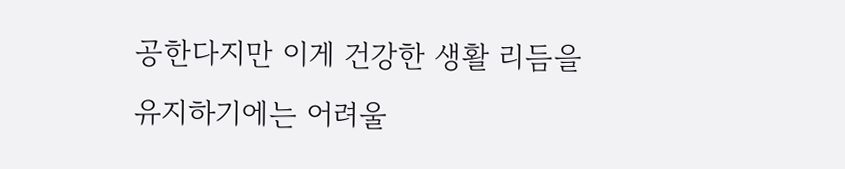공한다지만 이게 건강한 생활 리듬을 유지하기에는 어려울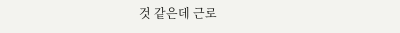것 같은데 근로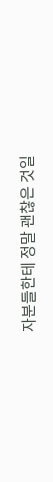자분들한테 정말 괜찮은 것일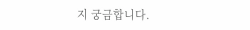지 궁금합니다.